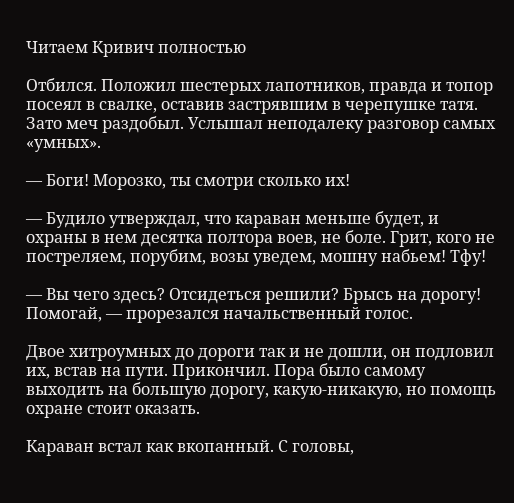Читаем Кривич полностью

Отбился. Положил шестерых лапотников, правда и топор посеял в свалке, оставив застрявшим в черепушке татя. Зато меч раздобыл. Услышал неподалеку разговор самых «умных».

— Боги! Морозко, ты смотри сколько их!

— Будило утверждал, что караван меньше будет, и охраны в нем десятка полтора воев, не боле. Грит, кого не постреляем, порубим, возы уведем, мошну набьем! Тфу!

— Вы чего здесь? Отсидеться решили? Брысь на дорогу! Помогай, — прорезался начальственный голос.

Двое хитроумных до дороги так и не дошли, он подловил их, встав на пути. Прикончил. Пора было самому выходить на большую дорогу, какую-никакую, но помощь охране стоит оказать.

Караван встал как вкопанный. С головы,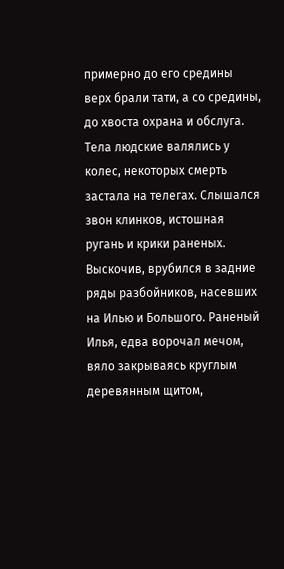примерно до его средины верх брали тати, а со средины, до хвоста охрана и обслуга. Тела людские валялись у колес, некоторых смерть застала на телегах. Слышался звон клинков, истошная ругань и крики раненых. Выскочив, врубился в задние ряды разбойников, насевших на Илью и Большого. Раненый Илья, едва ворочал мечом, вяло закрываясь круглым деревянным щитом,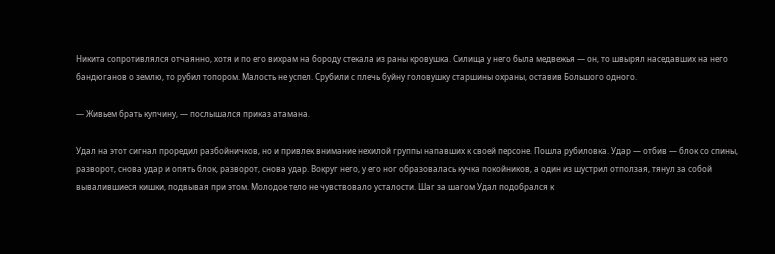Никита сопротивлялся отчаянно, хотя и по его вихрам на бороду стекала из раны кровушка. Силища у него была медвежья — он, то швырял наседавших на него бандюганов о землю, то рубил топором. Малость не успел. Срубили с плечь буйну головушку старшины охраны, оставив Большого одного.

— Живьем брать купчину, — послышался приказ атамана.

Удал на этот сигнал проредил разбойничков, но и привлек внимание нехилой группы напавших к своей персоне. Пошла рубиловка. Удар — отбив — блок со спины, разворот, снова удар и опять блок, разворот, снова удар. Вокруг него, у его ног образовалась кучка покойников, а один из шустрил отползая, тянул за собой вывалившиеся кишки, подвывая при этом. Молодое тело не чувствовало усталости. Шаг за шагом Удал подобрался к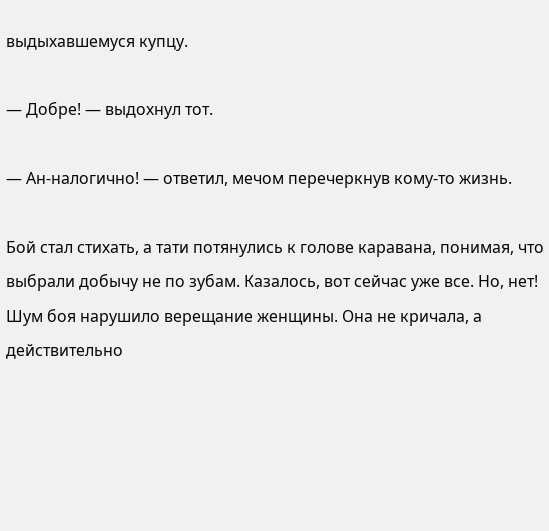выдыхавшемуся купцу.

— Добре! — выдохнул тот.

— Ан-налогично! — ответил, мечом перечеркнув кому-то жизнь.

Бой стал стихать, а тати потянулись к голове каравана, понимая, что выбрали добычу не по зубам. Казалось, вот сейчас уже все. Но, нет! Шум боя нарушило верещание женщины. Она не кричала, а действительно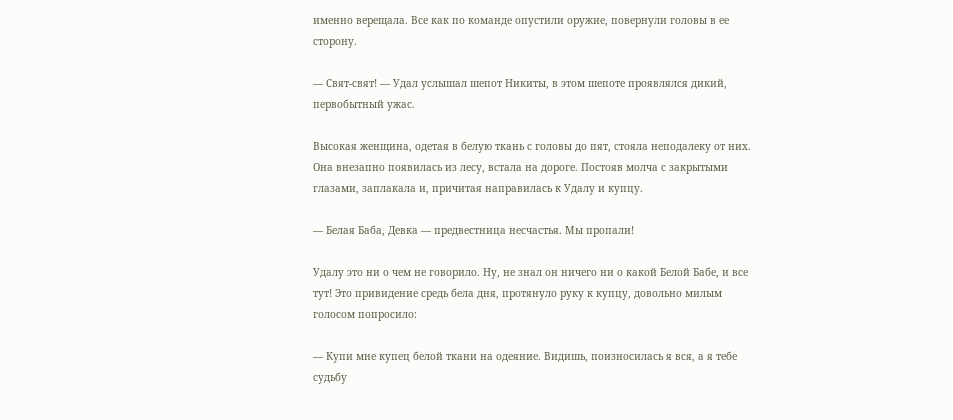именно верещала. Все как по команде опустили оружие, повернули головы в ее сторону.

— Свят-свят! — Удал услышал шепот Никиты, в этом шепоте проявлялся дикий, первобытный ужас.

Высокая женщина, одетая в белую ткань с головы до пят, стояла неподалеку от них. Она внезапно появилась из лесу, встала на дороге. Постояв молча с закрытыми глазами, заплакала и, причитая направилась к Удалу и купцу.

— Белая Баба, Девка — предвестница несчастья. Мы пропали!

Удалу это ни о чем не говорило. Ну, не знал он ничего ни о какой Белой Бабе, и все тут! Это привидение средь бела дня, протянуло руку к купцу, довольно милым голосом попросило:

— Купи мне купец белой ткани на одеяние. Видишь, поизносилась я вся, а я тебе судьбу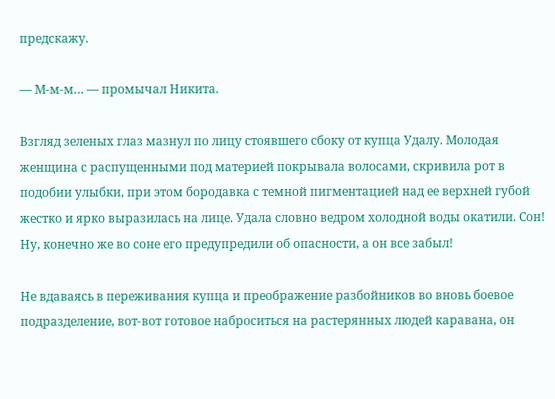предскажу.

— М-м-м… — промычал Никита.

Взгляд зеленых глаз мазнул по лицу стоявшего сбоку от купца Удалу. Молодая женщина с распущенными под материей покрывала волосами, скривила рот в подобии улыбки, при этом бородавка с темной пигментацией над ее верхней губой жестко и ярко выразилась на лице. Удала словно ведром холодной воды окатили. Сон! Ну, конечно же во соне его предупредили об опасности, а он все забыл!

Не вдаваясь в переживания купца и преображение разбойников во вновь боевое подразделение, вот-вот готовое наброситься на растерянных людей каравана, он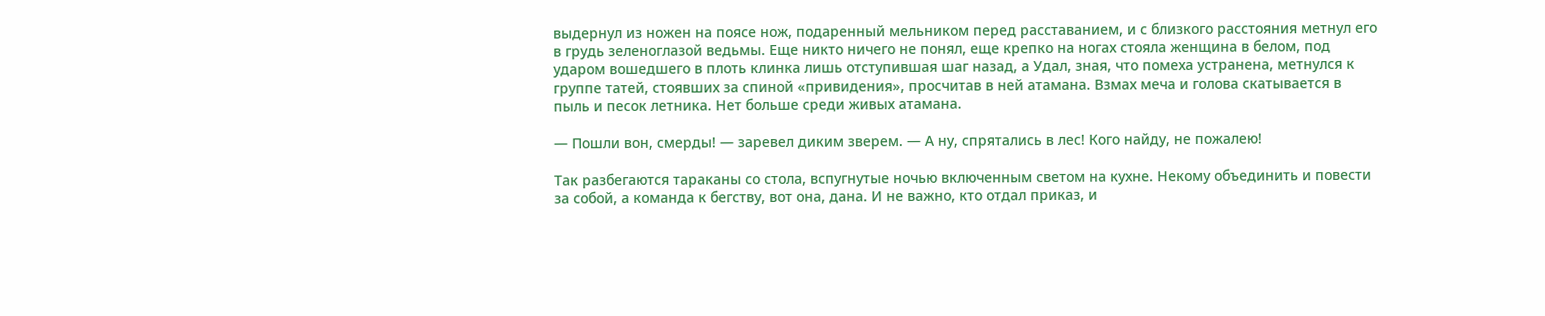выдернул из ножен на поясе нож, подаренный мельником перед расставанием, и с близкого расстояния метнул его в грудь зеленоглазой ведьмы. Еще никто ничего не понял, еще крепко на ногах стояла женщина в белом, под ударом вошедшего в плоть клинка лишь отступившая шаг назад, а Удал, зная, что помеха устранена, метнулся к группе татей, стоявших за спиной «привидения», просчитав в ней атамана. Взмах меча и голова скатывается в пыль и песок летника. Нет больше среди живых атамана.

— Пошли вон, смерды! — заревел диким зверем. — А ну, спрятались в лес! Кого найду, не пожалею!

Так разбегаются тараканы со стола, вспугнутые ночью включенным светом на кухне. Некому объединить и повести за собой, а команда к бегству, вот она, дана. И не важно, кто отдал приказ, и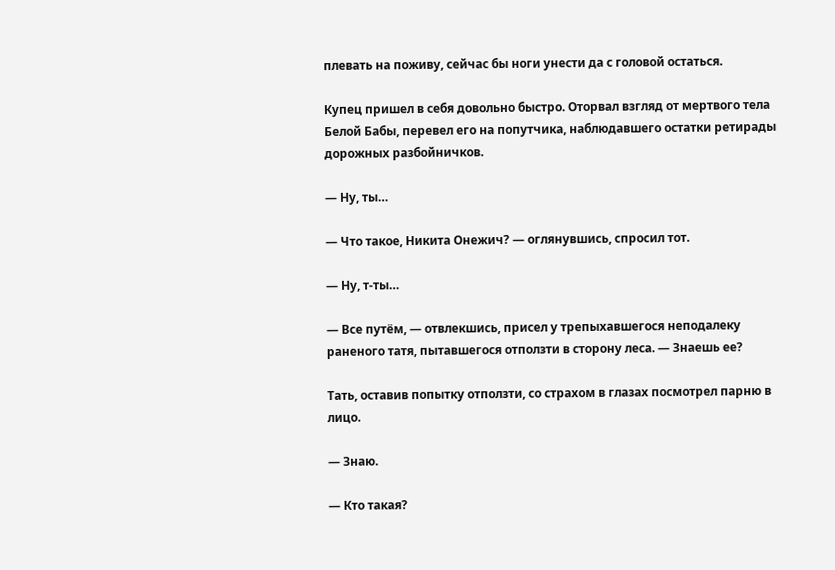плевать на поживу, сейчас бы ноги унести да с головой остаться.

Купец пришел в себя довольно быстро. Оторвал взгляд от мертвого тела Белой Бабы, перевел его на попутчика, наблюдавшего остатки ретирады дорожных разбойничков.

— Ну, ты…

— Что такое, Никита Онежич? — оглянувшись, спросил тот.

— Ну, т-ты…

— Все путём, — отвлекшись, присел у трепыхавшегося неподалеку раненого татя, пытавшегося отползти в сторону леса. — Знаешь ее?

Тать, оставив попытку отползти, со страхом в глазах посмотрел парню в лицо.

— Знаю.

— Кто такая?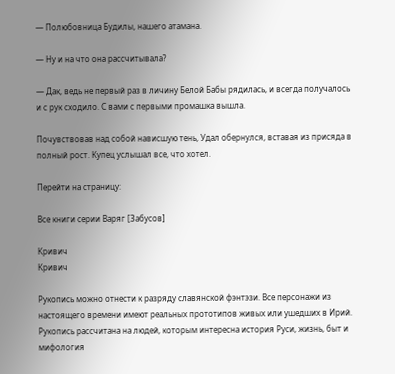— Полюбовница Будилы, нашего атамана.

— Ну и на что она рассчитывала?

— Дак, ведь не первый раз в личину Белой Бабы рядилась, и всегда получалось и с рук сходило. С вами с первыми промашка вышла.

Почувствовав над собой нависшую тень, Удал обернулся, вставая из присяда в полный рост. Купец услышал все, что хотел.

Перейти на страницу:

Все книги серии Варяг [Забусов]

Кривич
Кривич

Рукопись можно отнести к разряду славянской фэнтэзи. Все персонажи из настоящего времени имеют реальных прототипов живых или ушедших в Ирий. Рукопись рассчитана на людей, которым интересна история Руси, жизнь, быт и мифология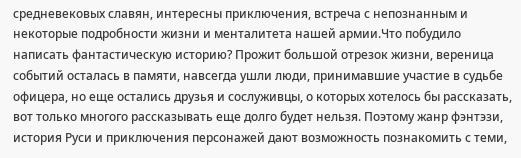средневековых славян, интересны приключения, встреча с непознанным и некоторые подробности жизни и менталитета нашей армии.Что побудило написать фантастическую историю? Прожит большой отрезок жизни, вереница событий осталась в памяти, навсегда ушли люди, принимавшие участие в судьбе офицера, но еще остались друзья и сослуживцы, о которых хотелось бы рассказать, вот только многого рассказывать еще долго будет нельзя. Поэтому жанр фэнтэзи, история Руси и приключения персонажей дают возможность познакомить с теми,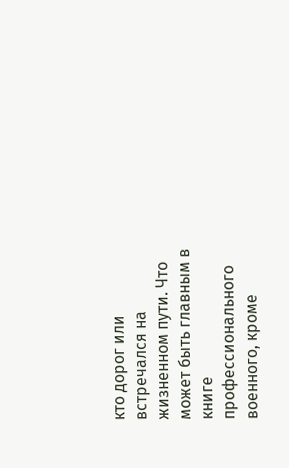кто дорог или встречался на жизненном пути. Что может быть главным в книге профессионального военного, кроме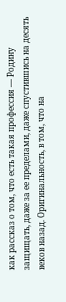как рассказ о том, что есть такая профессия — Родину защищать, даже за ее пределами, даже спустившись на десять веков назад. Оригинальность, в том, что на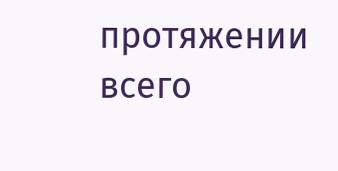протяжении всего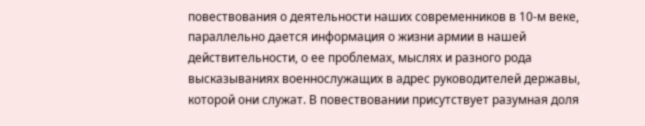повествования о деятельности наших современников в 10-м веке, параллельно дается информация о жизни армии в нашей действительности, о ее проблемах, мыслях и разного рода высказываниях военнослужащих в адрес руководителей державы, которой они служат. В повествовании присутствует разумная доля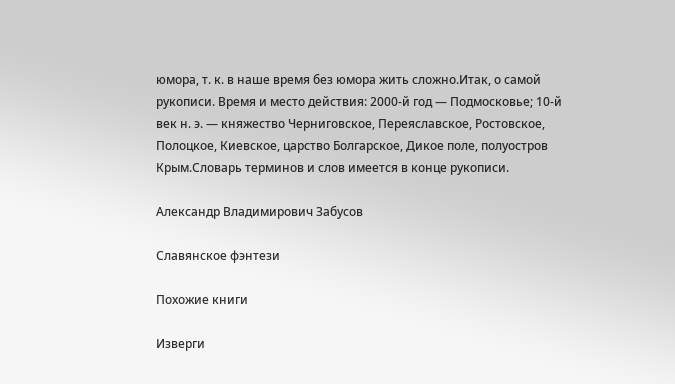юмора, т. к. в наше время без юмора жить сложно.Итак, о самой рукописи. Время и место действия: 2000-й год — Подмосковье; 10-й век н. э. — княжество Черниговское, Переяславское, Ростовское, Полоцкое, Киевское, царство Болгарское, Дикое поле, полуостров Крым.Словарь терминов и слов имеется в конце рукописи.

Александр Владимирович Забусов

Славянское фэнтези

Похожие книги

Изверги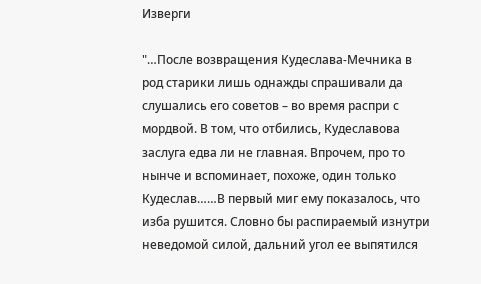Изверги

"…После возвращения Кудеслава-Мечника в род старики лишь однажды спрашивали да слушались его советов – во время распри с мордвой. В том, что отбились, Кудеславова заслуга едва ли не главная. Впрочем, про то нынче и вспоминает, похоже, один только Кудеслав……В первый миг ему показалось, что изба рушится. Словно бы распираемый изнутри неведомой силой, дальний угол ее выпятился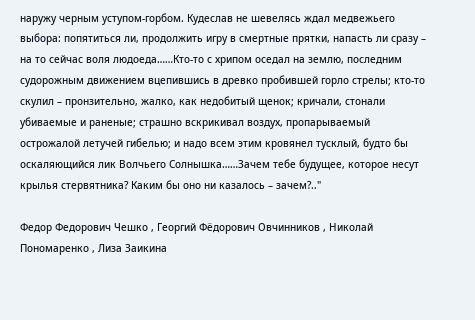наружу черным уступом-горбом. Кудеслав не шевелясь ждал медвежьего выбора: попятиться ли, продолжить игру в смертные прятки, напасть ли сразу – на то сейчас воля людоеда……Кто-то с хрипом оседал на землю, последним судорожным движением вцепившись в древко пробившей горло стрелы; кто-то скулил – пронзительно, жалко, как недобитый щенок; кричали, стонали убиваемые и раненые; страшно вскрикивал воздух, пропарываемый острожалой летучей гибелью; и надо всем этим кровянел тусклый, будто бы оскаляющийся лик Волчьего Солнышка……Зачем тебе будущее, которое несут крылья стервятника? Каким бы оно ни казалось – зачем?.."

Федор Федорович Чешко , Георгий Фёдорович Овчинников , Николай Пономаренко , Лиза Заикина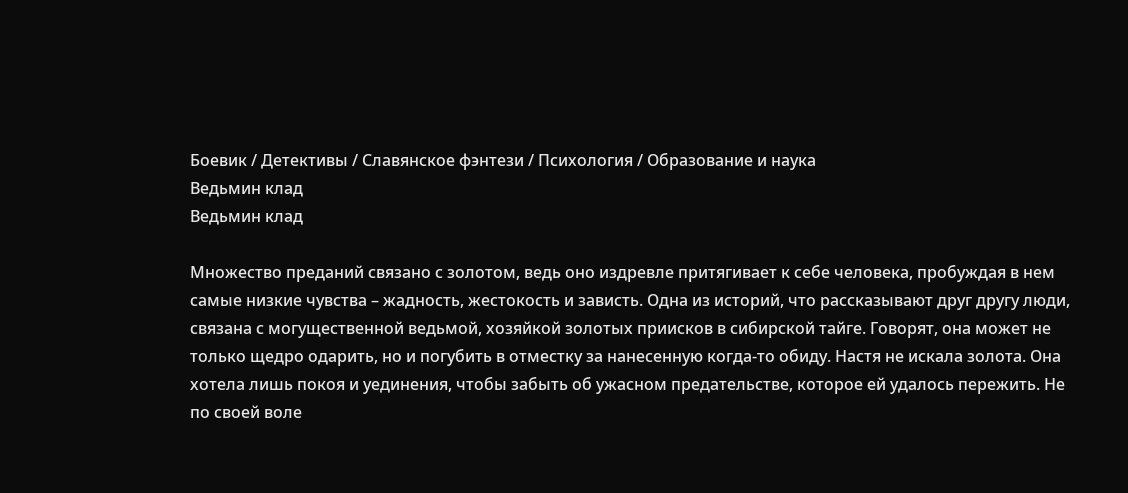Боевик / Детективы / Славянское фэнтези / Психология / Образование и наука
Ведьмин клад
Ведьмин клад

Множество преданий связано с золотом, ведь оно издревле притягивает к себе человека, пробуждая в нем самые низкие чувства – жадность, жестокость и зависть. Одна из историй, что рассказывают друг другу люди, связана с могущественной ведьмой, хозяйкой золотых приисков в сибирской тайге. Говорят, она может не только щедро одарить, но и погубить в отместку за нанесенную когда-то обиду. Настя не искала золота. Она хотела лишь покоя и уединения, чтобы забыть об ужасном предательстве, которое ей удалось пережить. Не по своей воле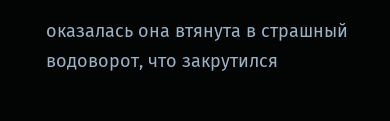оказалась она втянута в страшный водоворот, что закрутился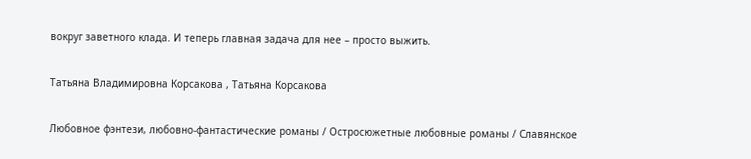вокруг заветного клада. И теперь главная задача для нее – просто выжить.

Татьяна Владимировна Корсакова , Татьяна Корсакова

Любовное фэнтези, любовно-фантастические романы / Остросюжетные любовные романы / Славянское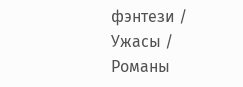фэнтези / Ужасы / Романы